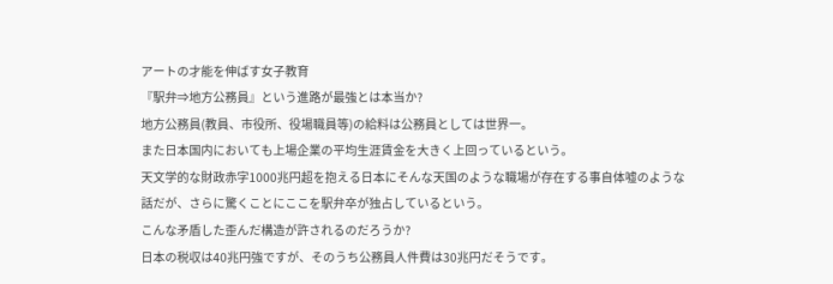アートの才能を伸ばす女子教育
『駅弁⇒地方公務員』という進路が最強とは本当か?
地方公務員(教員、市役所、役場職員等)の給料は公務員としては世界一。
また日本国内においても上場企業の平均生涯賃金を大きく上回っているという。
天文学的な財政赤字1000兆円超を抱える日本にそんな天国のような職場が存在する事自体嘘のような話だが、さらに驚くことにここを駅弁卒が独占しているという。
こんな矛盾した歪んだ構造が許されるのだろうか?
日本の税収は40兆円強ですが、そのうち公務員人件費は30兆円だそうです。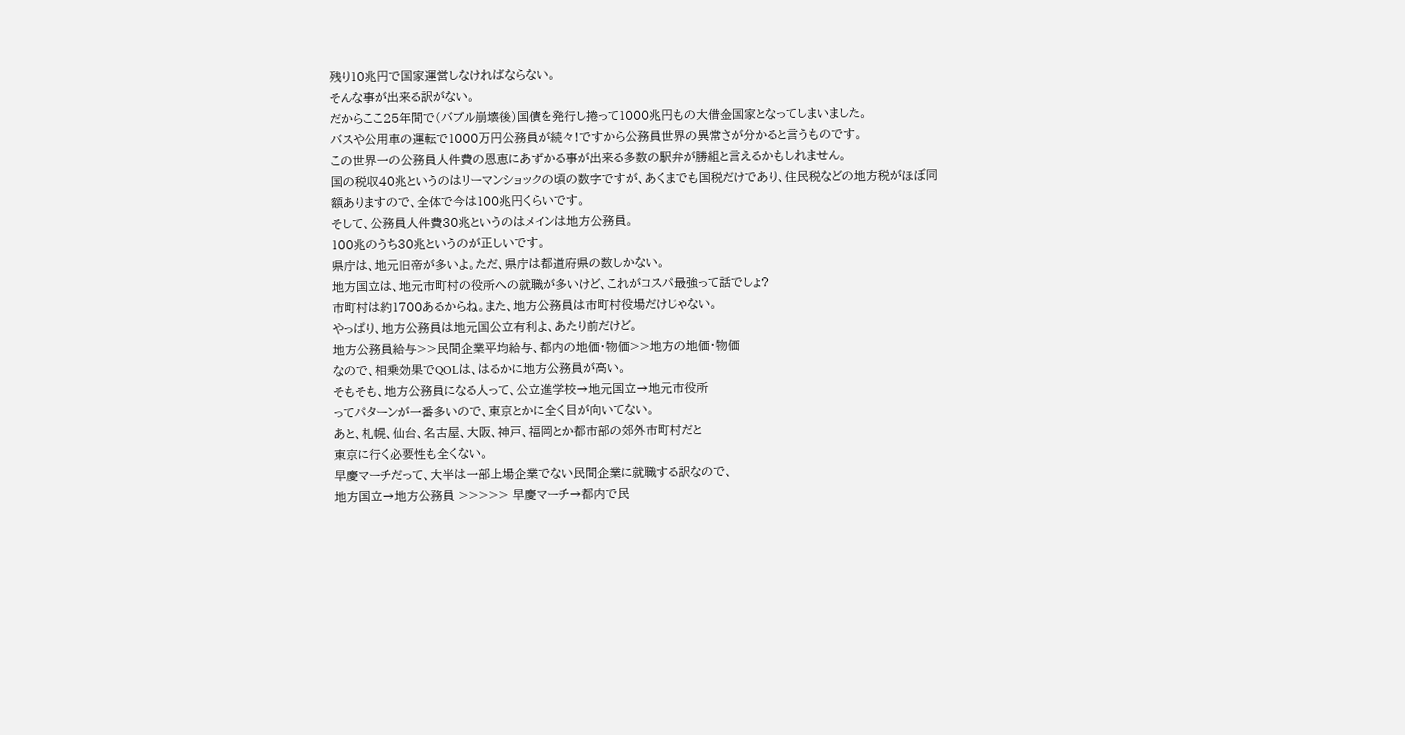残り10兆円で国家運営しなければならない。
そんな事が出来る訳がない。
だからここ25年間で(バブル崩壊後)国債を発行し捲って1000兆円もの大借金国家となってしまいました。
バスや公用車の運転で1000万円公務員が続々!ですから公務員世界の異常さが分かると言うものです。
この世界一の公務員人件費の恩恵にあずかる事が出来る多数の駅弁が勝組と言えるかもしれません。
国の税収40兆というのはリーマンショックの頃の数字ですが、あくまでも国税だけであり、住民税などの地方税がほぼ同額ありますので、全体で今は100兆円くらいです。
そして、公務員人件費30兆というのはメインは地方公務員。
100兆のうち30兆というのが正しいです。
県庁は、地元旧帝が多いよ。ただ、県庁は都道府県の数しかない。
地方国立は、地元市町村の役所への就職が多いけど、これがコスパ最強って話でしょ?
市町村は約1700あるからね。また、地方公務員は市町村役場だけじゃない。
やっぱり、地方公務員は地元国公立有利よ、あたり前だけど。
地方公務員給与>>民間企業平均給与、都内の地価・物価>>地方の地価・物価
なので、相乗効果でQOLは、はるかに地方公務員が高い。
そもそも、地方公務員になる人って、公立進学校→地元国立→地元市役所
ってパターンが一番多いので、東京とかに全く目が向いてない。
あと、札幌、仙台、名古屋、大阪、神戸、福岡とか都市部の郊外市町村だと
東京に行く必要性も全くない。
早慶マーチだって、大半は一部上場企業でない民間企業に就職する訳なので、
地方国立→地方公務員 >>>>> 早慶マーチ→都内で民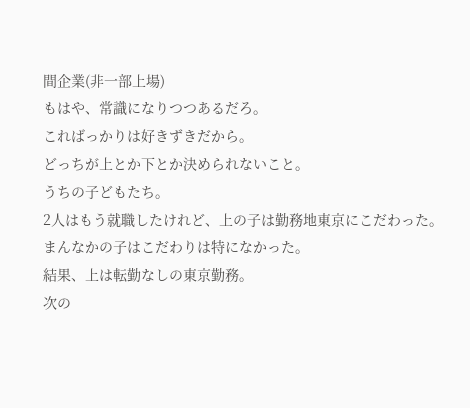間企業(非一部上場)
もはや、常識になりつつあるだろ。
こればっかりは好きずきだから。
どっちが上とか下とか決められないこと。
うちの子どもたち。
2人はもう就職したけれど、上の子は勤務地東京にこだわった。
まんなかの子はこだわりは特になかった。
結果、上は転勤なしの東京勤務。
次の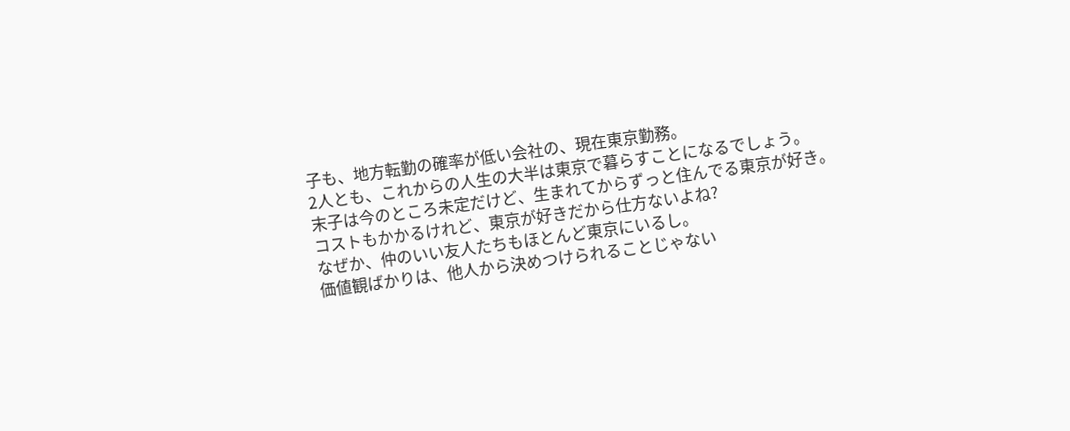子も、地方転勤の確率が低い会社の、現在東京勤務。
2人とも、これからの人生の大半は東京で暮らすことになるでしょう。
末子は今のところ未定だけど、生まれてからずっと住んでる東京が好き。
コストもかかるけれど、東京が好きだから仕方ないよね?
なぜか、仲のいい友人たちもほとんど東京にいるし。
価値観ばかりは、他人から決めつけられることじゃない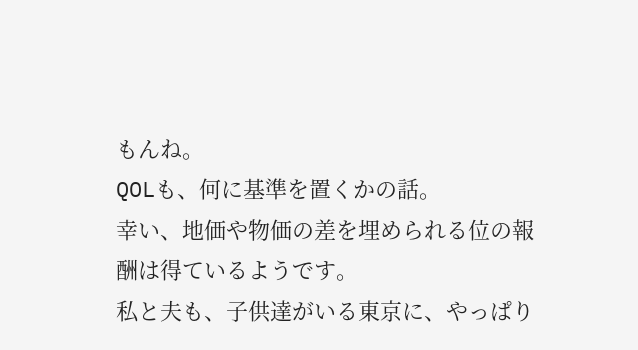もんね。
QOLも、何に基準を置くかの話。
幸い、地価や物価の差を埋められる位の報酬は得ているようです。
私と夫も、子供達がいる東京に、やっぱり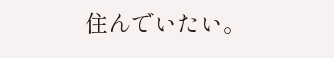住んでいたい。